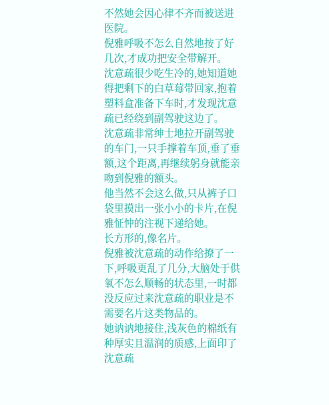不然她会因心律不齐而被送进医院。
倪雅呼吸不怎么自然地按了好几次,才成功把安全带解开。
沈意疏很少吃生冷的,她知道她得把剩下的白草莓带回家,抱着塑料盒准备下车时,才发现沈意疏已经绕到副驾驶这边了。
沈意疏非常绅士地拉开副驾驶的车门,一只手撑着车顶,垂了垂额,这个距离,再继续躬身就能亲吻到倪雅的额头。
他当然不会这么做,只从裤子口袋里摸出一张小小的卡片,在倪雅怔忡的注视下递给她。
长方形的,像名片。
倪雅被沈意疏的动作给撩了一下,呼吸更乱了几分,大脑处于供氧不怎么顺畅的状态里,一时都没反应过来沈意疏的职业是不需要名片这类物品的。
她讷讷地接住,浅灰色的棉纸有种厚实且温润的质感,上面印了沈意疏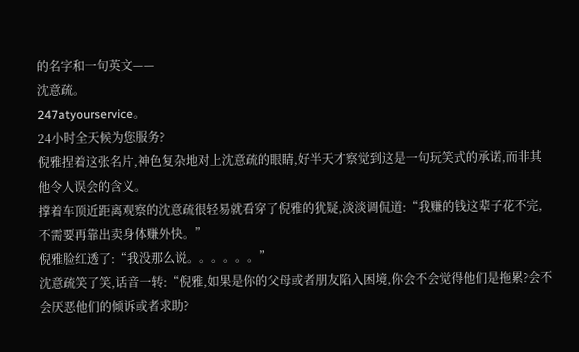的名字和一句英文——
沈意疏。
247atyourservice。
24小时全天候为您服务?
倪雅捏着这张名片,神色复杂地对上沈意疏的眼睛,好半天才察觉到这是一句玩笑式的承诺,而非其他令人误会的含义。
撑着车顶近距离观察的沈意疏很轻易就看穿了倪雅的犹疑,淡淡调侃道:“我赚的钱这辈子花不完,不需要再靠出卖身体赚外快。”
倪雅脸红透了:“我没那么说。。。。。。”
沈意疏笑了笑,话音一转:“倪雅,如果是你的父母或者朋友陷入困境,你会不会觉得他们是拖累?会不会厌恶他们的倾诉或者求助?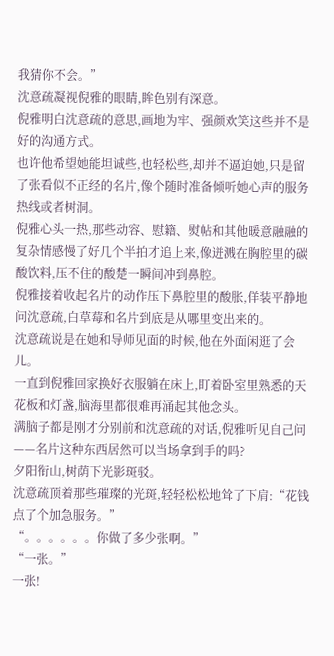我猜你不会。”
沈意疏凝视倪雅的眼睛,眸色别有深意。
倪雅明白沈意疏的意思,画地为牢、强颜欢笑这些并不是好的沟通方式。
也许他希望她能坦诚些,也轻松些,却并不逼迫她,只是留了张看似不正经的名片,像个随时准备倾听她心声的服务热线或者树洞。
倪雅心头一热,那些动容、慰籍、熨帖和其他暖意融融的复杂情感慢了好几个半拍才追上来,像迸溅在胸腔里的碳酸饮料,压不住的酸楚一瞬间冲到鼻腔。
倪雅接着收起名片的动作压下鼻腔里的酸胀,佯装平静地问沈意疏,白草莓和名片到底是从哪里变出来的。
沈意疏说是在她和导师见面的时候,他在外面闲逛了会儿。
一直到倪雅回家换好衣服躺在床上,盯着卧室里熟悉的天花板和灯盏,脑海里都很难再涌起其他念头。
满脑子都是刚才分别前和沈意疏的对话,倪雅听见自己问——名片这种东西居然可以当场拿到手的吗?
夕阳衔山,树荫下光影斑驳。
沈意疏顶着那些璀璨的光斑,轻轻松松地耸了下肩:“花钱点了个加急服务。”
“。。。。。。你做了多少张啊。”
“一张。”
一张!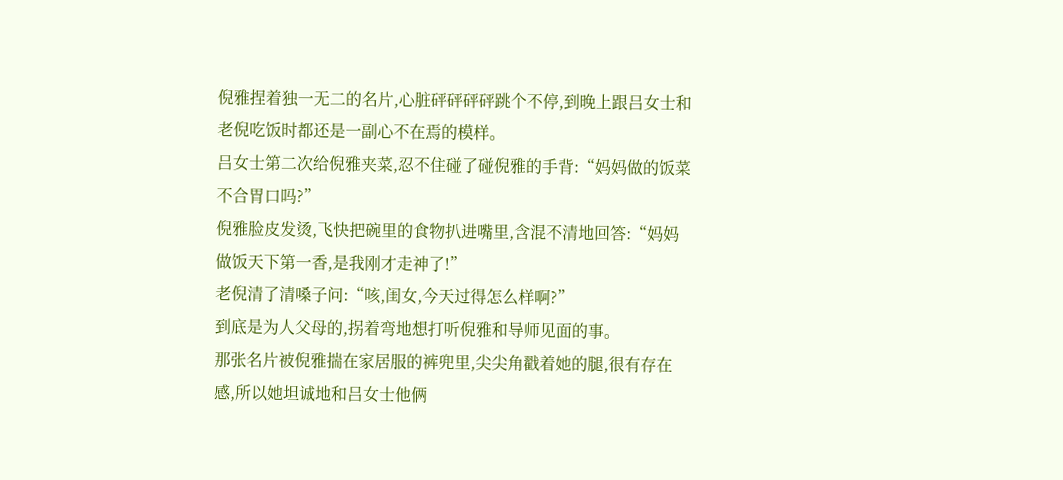倪雅捏着独一无二的名片,心脏砰砰砰砰跳个不停,到晚上跟吕女士和老倪吃饭时都还是一副心不在焉的模样。
吕女士第二次给倪雅夹菜,忍不住碰了碰倪雅的手背:“妈妈做的饭菜不合胃口吗?”
倪雅脸皮发烫,飞快把碗里的食物扒进嘴里,含混不清地回答:“妈妈做饭天下第一香,是我刚才走神了!”
老倪清了清嗓子问:“咳,闺女,今天过得怎么样啊?”
到底是为人父母的,拐着弯地想打听倪雅和导师见面的事。
那张名片被倪雅揣在家居服的裤兜里,尖尖角戳着她的腿,很有存在感,所以她坦诚地和吕女士他俩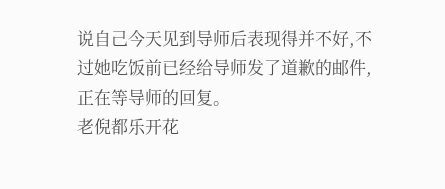说自己今天见到导师后表现得并不好,不过她吃饭前已经给导师发了道歉的邮件,正在等导师的回复。
老倪都乐开花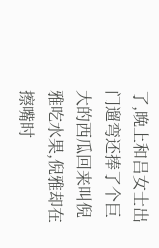了,晚上和吕女士出门遛弯还捧了个巨大的西瓜回来叫倪雅吃水果,倪雅却在擦嘴时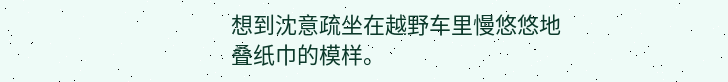想到沈意疏坐在越野车里慢悠悠地叠纸巾的模样。